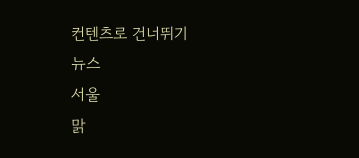컨텐츠로 건너뛰기
뉴스
서울
맑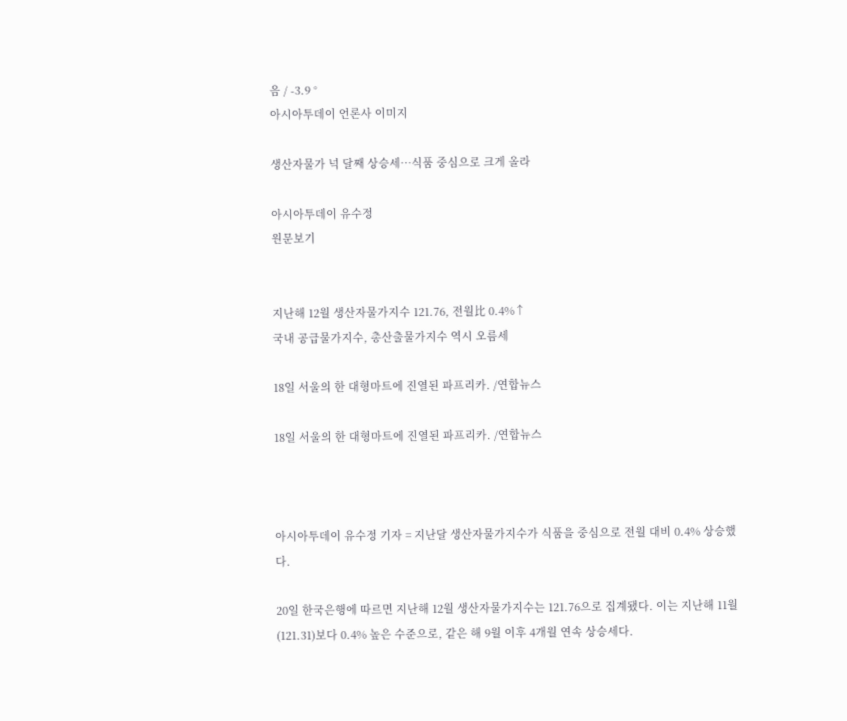음 / -3.9 °
아시아투데이 언론사 이미지

생산자물가 넉 달째 상승세…식품 중심으로 크게 올라

아시아투데이 유수정
원문보기


지난해 12월 생산자물가지수 121.76, 전월比 0.4%↑
국내 공급물가지수, 총산출물가지수 역시 오름세

18일 서울의 한 대형마트에 진열된 파프리카. /연합뉴스

18일 서울의 한 대형마트에 진열된 파프리카. /연합뉴스



아시아투데이 유수정 기자 = 지난달 생산자물가지수가 식품을 중심으로 전월 대비 0.4% 상승했다.

20일 한국은행에 따르면 지난해 12월 생산자물가지수는 121.76으로 집계됐다. 이는 지난해 11월(121.31)보다 0.4% 높은 수준으로, 같은 해 9월 이후 4개월 연속 상승세다.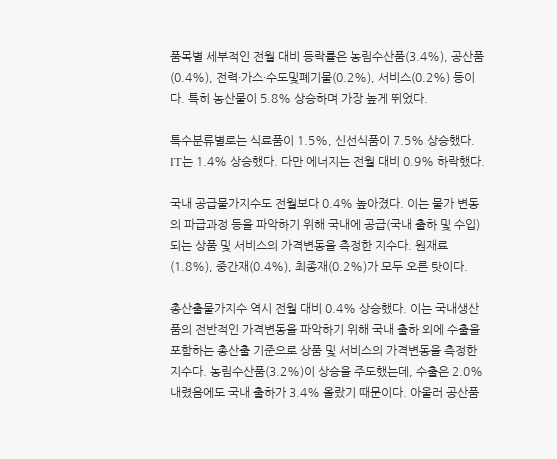품목별 세부적인 전월 대비 등락률은 농림수산품(3.4%), 공산품(0.4%), 전력·가스·수도및폐기물(0.2%), 서비스(0.2%) 등이다. 특히 농산물이 5.8% 상승하며 가장 높게 뛰었다.

특수분류별로는 식료품이 1.5%, 신선식품이 7.5% 상승했다. IT는 1.4% 상승했다. 다만 에너지는 전월 대비 0.9% 하락했다.

국내 공급물가지수도 전월보다 0.4% 높아졌다. 이는 물가 변동의 파급과정 등을 파악하기 위해 국내에 공급(국내 출하 및 수입)되는 상품 및 서비스의 가격변동을 측정한 지수다. 원재료(1.8%), 중간재(0.4%), 최종재(0.2%)가 모두 오른 탓이다.

총산출물가지수 역시 전월 대비 0.4% 상승했다. 이는 국내생산품의 전반적인 가격변동을 파악하기 위해 국내 출하 외에 수출을 포함하는 총산출 기준으로 상품 및 서비스의 가격변동을 측정한 지수다. 농림수산품(3.2%)이 상승을 주도했는데, 수출은 2.0% 내렸음에도 국내 출하가 3.4% 올랐기 때문이다. 아울러 공산품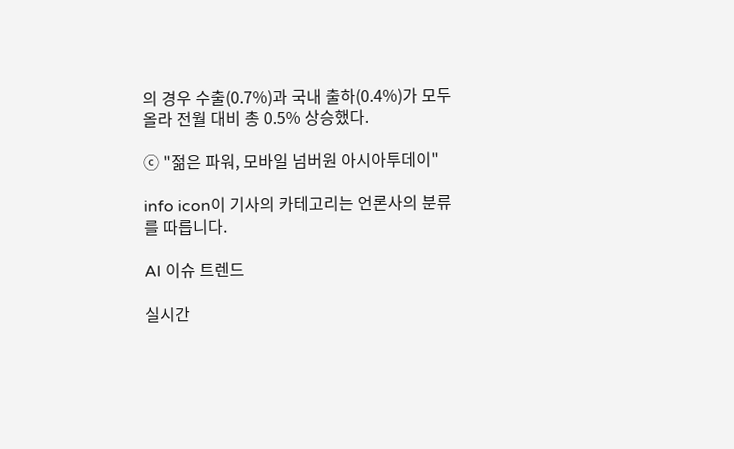의 경우 수출(0.7%)과 국내 출하(0.4%)가 모두 올라 전월 대비 총 0.5% 상승했다.

ⓒ "젊은 파워, 모바일 넘버원 아시아투데이"

info icon이 기사의 카테고리는 언론사의 분류를 따릅니다.

AI 이슈 트렌드

실시간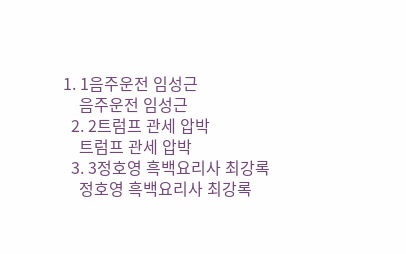1. 1음주운전 임성근
    음주운전 임성근
  2. 2트럼프 관세 압박
    트럼프 관세 압박
  3. 3정호영 흑백요리사 최강록
    정호영 흑백요리사 최강록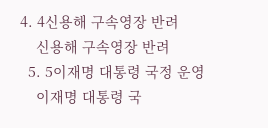4. 4신용해 구속영장 반려
    신용해 구속영장 반려
  5. 5이재명 대통령 국정 운영
    이재명 대통령 국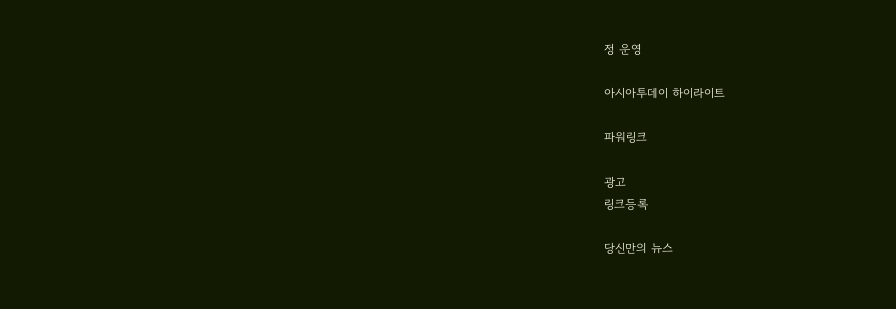정 운영

아시아투데이 하이라이트

파워링크

광고
링크등록

당신만의 뉴스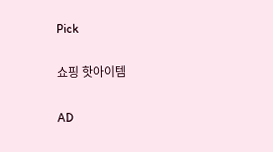Pick

쇼핑 핫아이템

AD